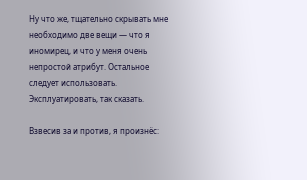Ну что же, тщательно скрывать мне необходимо две вещи — что я иномирец, и что у меня очень непростой атрибут. Остальное следует использовать. Эксплуатировать, так сказать.

Взвесив за и против, я произнёс: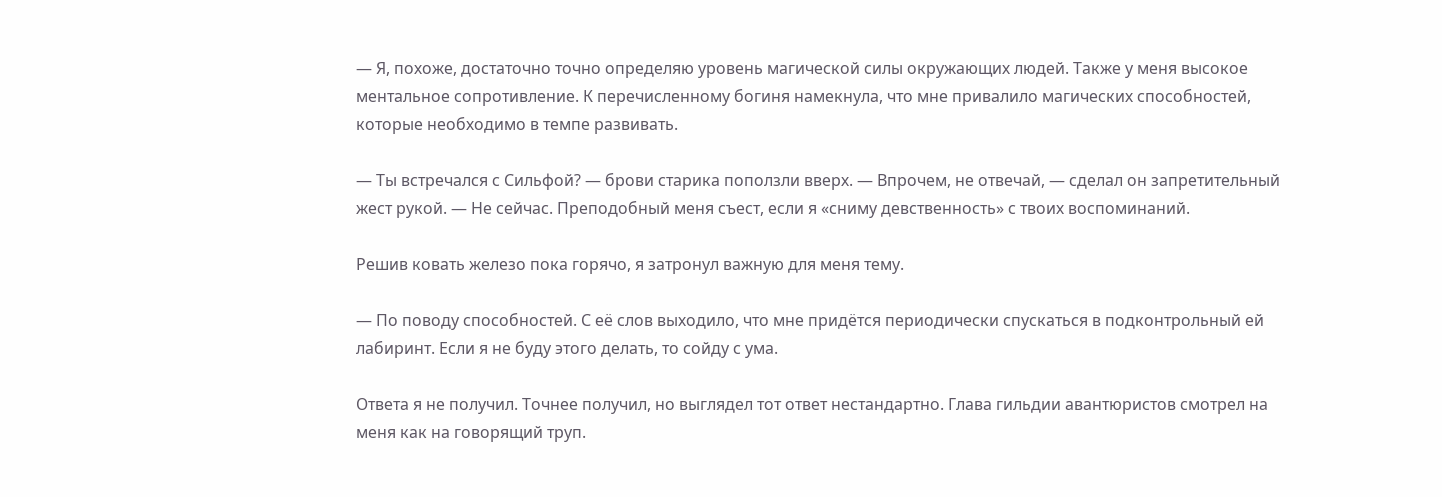— Я, похоже, достаточно точно определяю уровень магической силы окружающих людей. Также у меня высокое ментальное сопротивление. К перечисленному богиня намекнула, что мне привалило магических способностей, которые необходимо в темпе развивать.

— Ты встречался с Сильфой? — брови старика поползли вверх. — Впрочем, не отвечай, — сделал он запретительный жест рукой. — Не сейчас. Преподобный меня съест, если я «сниму девственность» с твоих воспоминаний.

Решив ковать железо пока горячо, я затронул важную для меня тему.

— По поводу способностей. С её слов выходило, что мне придётся периодически спускаться в подконтрольный ей лабиринт. Если я не буду этого делать, то сойду с ума.

Ответа я не получил. Точнее получил, но выглядел тот ответ нестандартно. Глава гильдии авантюристов смотрел на меня как на говорящий труп.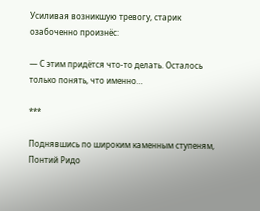Усиливая возникшую тревогу, старик озабоченно произнёс:

— С этим придётся что-то делать. Осталось только понять, что именно…

***

Поднявшись по широким каменным ступеням, Понтий Ридо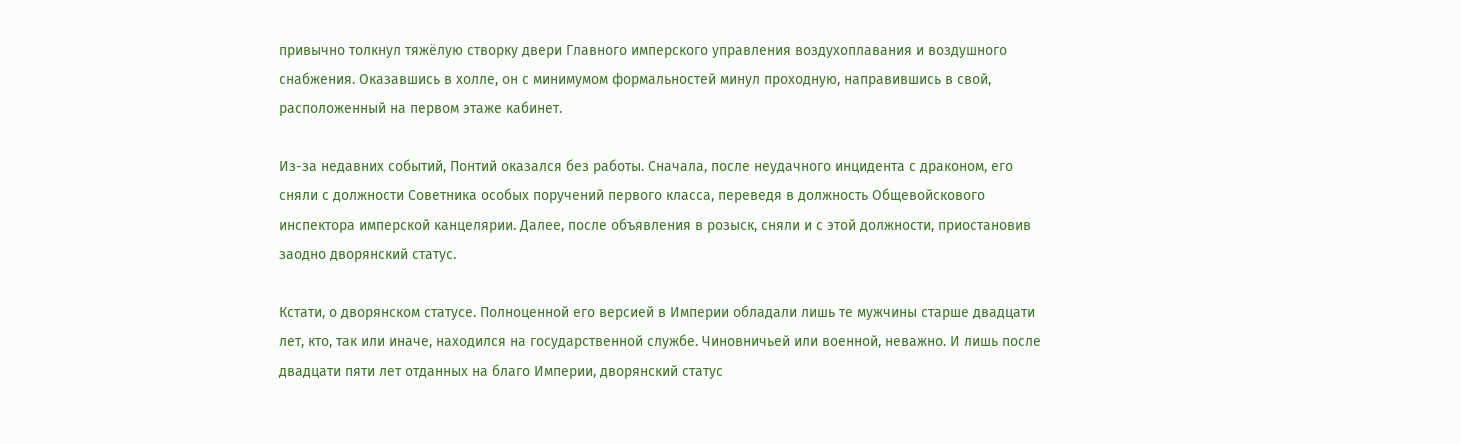привычно толкнул тяжёлую створку двери Главного имперского управления воздухоплавания и воздушного снабжения. Оказавшись в холле, он с минимумом формальностей минул проходную, направившись в свой, расположенный на первом этаже кабинет.

Из-за недавних событий, Понтий оказался без работы. Сначала, после неудачного инцидента с драконом, его сняли с должности Советника особых поручений первого класса, переведя в должность Общевойскового инспектора имперской канцелярии. Далее, после объявления в розыск, сняли и с этой должности, приостановив заодно дворянский статус.

Кстати, о дворянском статусе. Полноценной его версией в Империи обладали лишь те мужчины старше двадцати лет, кто, так или иначе, находился на государственной службе. Чиновничьей или военной, неважно. И лишь после двадцати пяти лет отданных на благо Империи, дворянский статус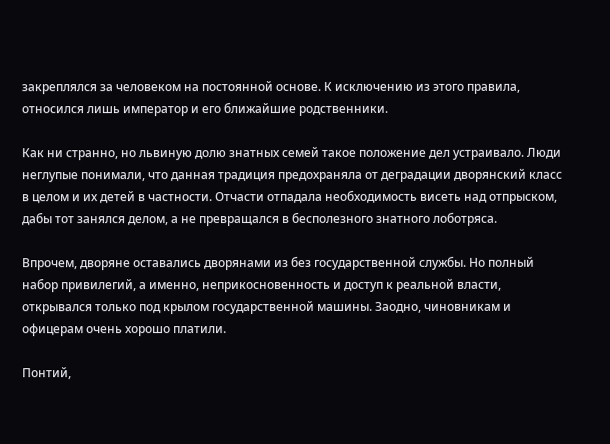закреплялся за человеком на постоянной основе. К исключению из этого правила, относился лишь император и его ближайшие родственники.

Как ни странно, но львиную долю знатных семей такое положение дел устраивало. Люди неглупые понимали, что данная традиция предохраняла от деградации дворянский класс в целом и их детей в частности. Отчасти отпадала необходимость висеть над отпрыском, дабы тот занялся делом, а не превращался в бесполезного знатного лоботряса.

Впрочем, дворяне оставались дворянами из без государственной службы. Но полный набор привилегий, а именно, неприкосновенность и доступ к реальной власти, открывался только под крылом государственной машины. Заодно, чиновникам и офицерам очень хорошо платили.

Понтий,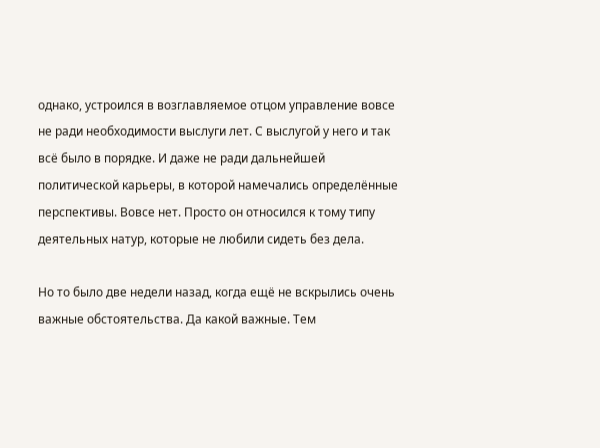однако, устроился в возглавляемое отцом управление вовсе не ради необходимости выслуги лет. С выслугой у него и так всё было в порядке. И даже не ради дальнейшей политической карьеры, в которой намечались определённые перспективы. Вовсе нет. Просто он относился к тому типу деятельных натур, которые не любили сидеть без дела.

Но то было две недели назад, когда ещё не вскрылись очень важные обстоятельства. Да какой важные. Тем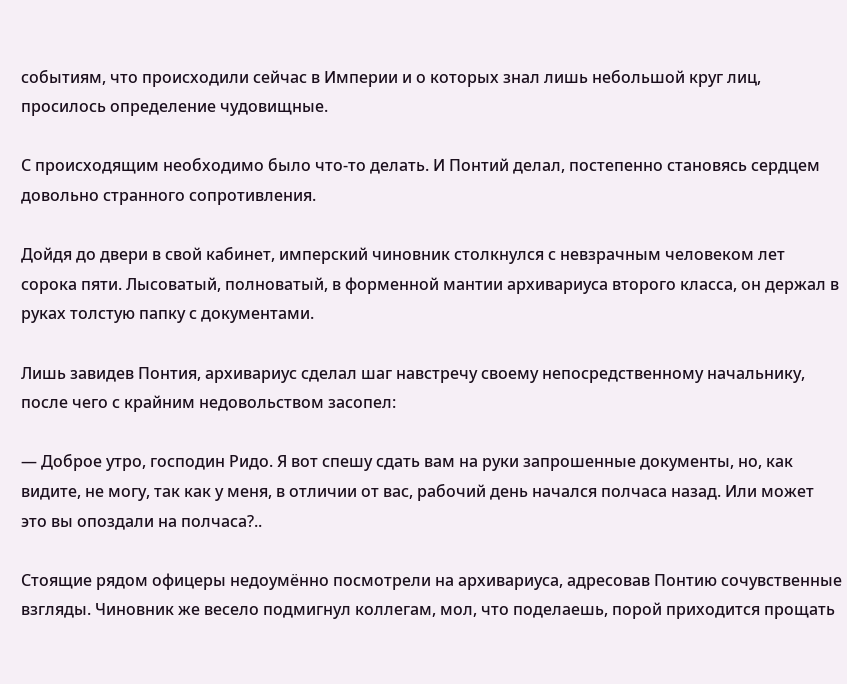событиям, что происходили сейчас в Империи и о которых знал лишь небольшой круг лиц, просилось определение чудовищные.

С происходящим необходимо было что-то делать. И Понтий делал, постепенно становясь сердцем довольно странного сопротивления.

Дойдя до двери в свой кабинет, имперский чиновник столкнулся с невзрачным человеком лет сорока пяти. Лысоватый, полноватый, в форменной мантии архивариуса второго класса, он держал в руках толстую папку с документами.

Лишь завидев Понтия, архивариус сделал шаг навстречу своему непосредственному начальнику, после чего с крайним недовольством засопел:

— Доброе утро, господин Ридо. Я вот спешу сдать вам на руки запрошенные документы, но, как видите, не могу, так как у меня, в отличии от вас, рабочий день начался полчаса назад. Или может это вы опоздали на полчаса?..

Стоящие рядом офицеры недоумённо посмотрели на архивариуса, адресовав Понтию сочувственные взгляды. Чиновник же весело подмигнул коллегам, мол, что поделаешь, порой приходится прощать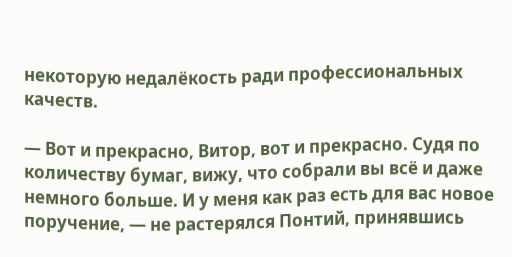некоторую недалёкость ради профессиональных качеств.

— Вот и прекрасно, Витор, вот и прекрасно. Судя по количеству бумаг, вижу, что собрали вы всё и даже немного больше. И у меня как раз есть для вас новое поручение, — не растерялся Понтий, принявшись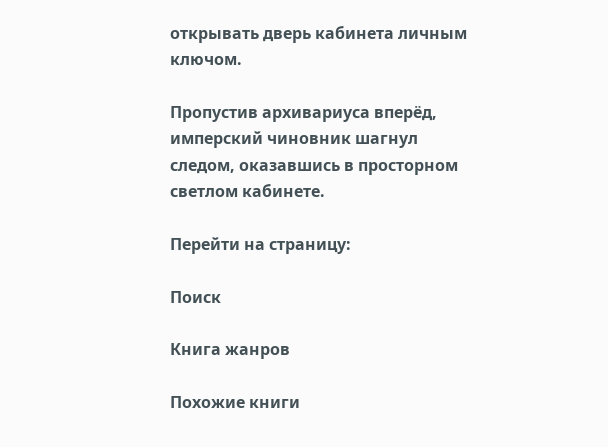открывать дверь кабинета личным ключом.

Пропустив архивариуса вперёд, имперский чиновник шагнул следом, оказавшись в просторном светлом кабинете.

Перейти на страницу:

Поиск

Книга жанров

Похожие книги